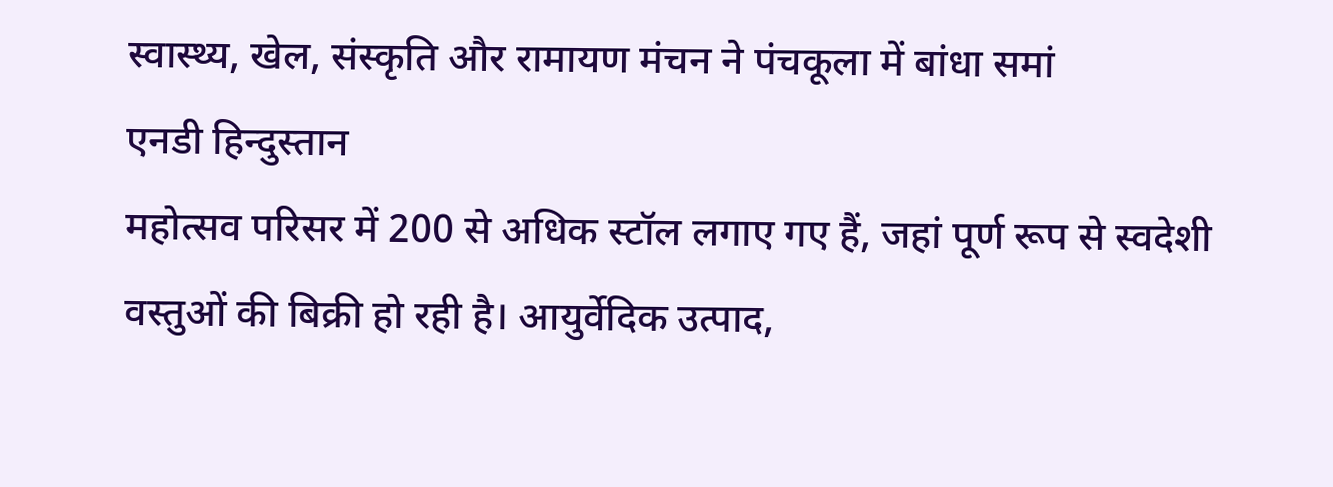स्वास्थ्य, खेल, संस्कृति और रामायण मंचन ने पंचकूला में बांधा समां
एनडी हिन्दुस्तान
महोत्सव परिसर में 200 से अधिक स्टॉल लगाए गए हैं, जहां पूर्ण रूप से स्वदेशी वस्तुओं की बिक्री हो रही है। आयुर्वेदिक उत्पाद,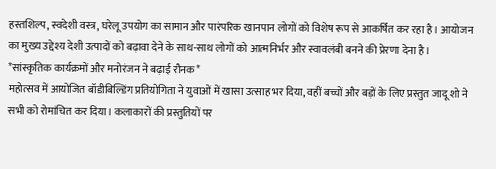हस्तशिल्प, स्वदेशी वस्त्र, घरेलू उपयोग का सामान और पारंपरिक खानपान लोगों को विशेष रूप से आकर्षित कर रहा है। आयोजन का मुख्य उद्देश्य देशी उत्पादों को बढ़ावा देने के साथ-साथ लोगों को आत्मनिर्भर और स्वावलंबी बनने की प्रेरणा देना है।
*सांस्कृतिक कार्यक्रमों और मनोरंजन ने बढ़ाई रौनक*
महोत्सव में आयोजित बॉडीबिल्डिंग प्रतियोगिता ने युवाओं में खासा उत्साह भर दिया, वहीं बच्चों और बड़ों के लिए प्रस्तुत जादू शो ने सभी को रोमांचित कर दिया। कलाकारों की प्रस्तुतियों पर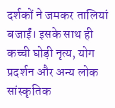दर्शकों ने जमकर तालियां बजाईं। इसके साथ ही कच्ची घोड़ी नृत्य, योग प्रदर्शन और अन्य लोक सांस्कृतिक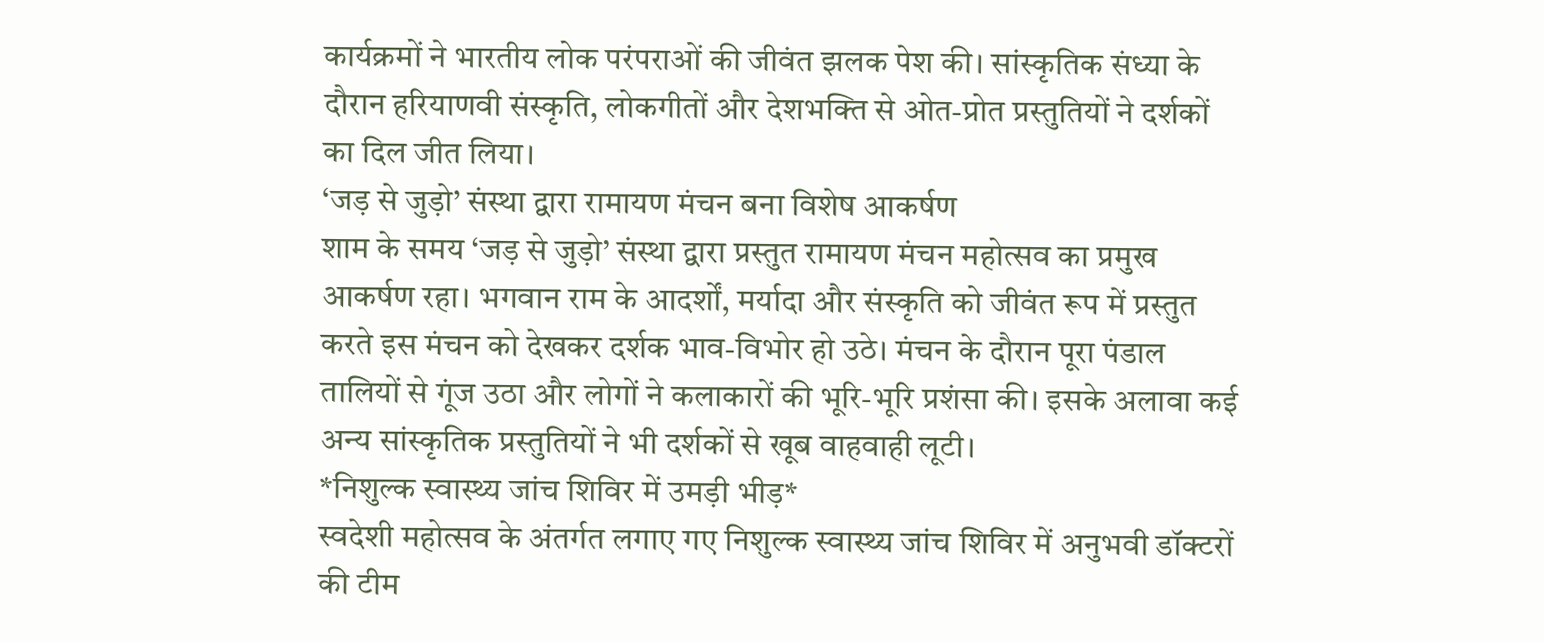कार्यक्रमों ने भारतीय लोक परंपराओं की जीवंत झलक पेश की। सांस्कृतिक संध्या के दौरान हरियाणवी संस्कृति, लोकगीतों और देशभक्ति से ओत-प्रोत प्रस्तुतियों ने दर्शकों का दिल जीत लिया।
‘जड़ से जुड़ो’ संस्था द्वारा रामायण मंचन बना विशेष आकर्षण
शाम के समय ‘जड़ से जुड़ो’ संस्था द्वारा प्रस्तुत रामायण मंचन महोत्सव का प्रमुख आकर्षण रहा। भगवान राम के आदर्शों, मर्यादा और संस्कृति को जीवंत रूप में प्रस्तुत करते इस मंचन को देखकर दर्शक भाव-विभोर हो उठे। मंचन के दौरान पूरा पंडाल तालियों से गूंज उठा और लोगों ने कलाकारों की भूरि-भूरि प्रशंसा की। इसके अलावा कई अन्य सांस्कृतिक प्रस्तुतियों ने भी दर्शकों से खूब वाहवाही लूटी।
*निशुल्क स्वास्थ्य जांच शिविर में उमड़ी भीड़*
स्वदेशी महोत्सव के अंतर्गत लगाए गए निशुल्क स्वास्थ्य जांच शिविर में अनुभवी डॉक्टरों की टीम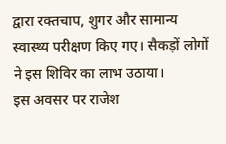द्वारा रक्तचाप, शुगर और सामान्य स्वास्थ्य परीक्षण किए गए। सैकड़ों लोगों ने इस शिविर का लाभ उठाया।
इस अवसर पर राजेश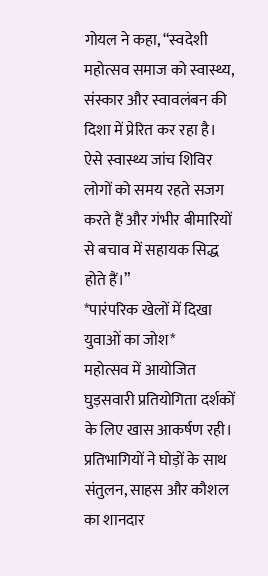गोयल ने कहा, “स्वदेशी महोत्सव समाज को स्वास्थ्य, संस्कार और स्वावलंबन की दिशा में प्रेरित कर रहा है। ऐसे स्वास्थ्य जांच शिविर लोगों को समय रहते सजग करते हैं और गंभीर बीमारियों से बचाव में सहायक सिद्ध होते हैं।”
*पारंपरिक खेलों में दिखा युवाओं का जोश*
महोत्सव में आयोजित घुड़सवारी प्रतियोगिता दर्शकों के लिए खास आकर्षण रही। प्रतिभागियों ने घोड़ों के साथ संतुलन, साहस और कौशल का शानदार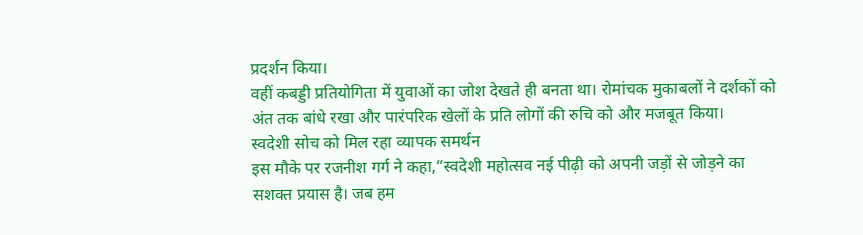प्रदर्शन किया।
वहीं कबड्डी प्रतियोगिता में युवाओं का जोश देखते ही बनता था। रोमांचक मुकाबलों ने दर्शकों को अंत तक बांधे रखा और पारंपरिक खेलों के प्रति लोगों की रुचि को और मजबूत किया।
स्वदेशी सोच को मिल रहा व्यापक समर्थन
इस मौके पर रजनीश गर्ग ने कहा,“स्वदेशी महोत्सव नई पीढ़ी को अपनी जड़ों से जोड़ने का सशक्त प्रयास है। जब हम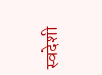स्वदेशी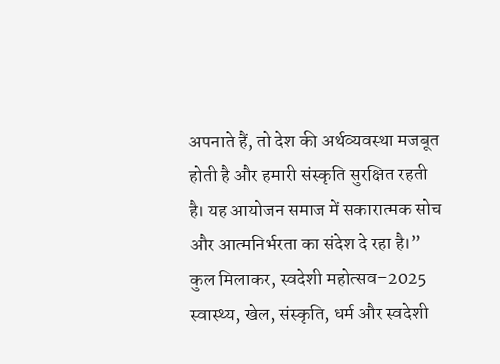अपनाते हैं, तो देश की अर्थव्यवस्था मजबूत होती है और हमारी संस्कृति सुरक्षित रहती है। यह आयोजन समाज में सकारात्मक सोच और आत्मनिर्भरता का संदेश दे रहा है।”
कुल मिलाकर, स्वदेशी महोत्सव–2025 स्वास्थ्य, खेल, संस्कृति, धर्म और स्वदेशी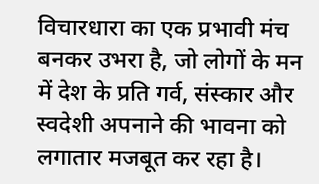विचारधारा का एक प्रभावी मंच बनकर उभरा है, जो लोगों के मन में देश के प्रति गर्व, संस्कार और स्वदेशी अपनाने की भावना को लगातार मजबूत कर रहा है।